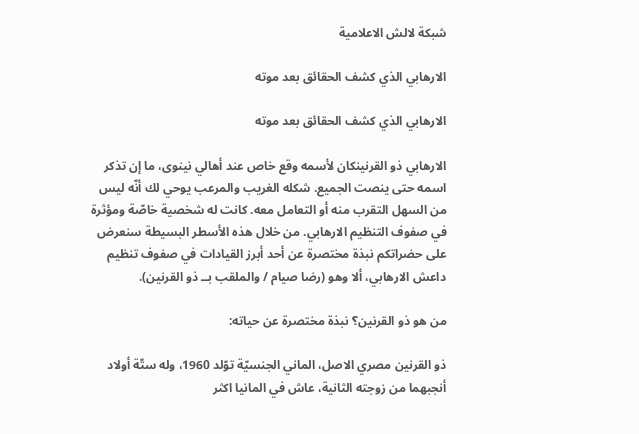شبكة لالش الاعلامية

الارهابي الذي كشف الحقائق بعد موته

الارهابي الذي كشف الحقائق بعد موته

الارهابي ذو القرنينكان لأسمه وقع خاص عند أهالي نينوى، ما إن تذكر اسمه حتى ينصت الجميع. شكله الغريب والمرعب يوحي لك أنّه ليس من السهل التقرب منه أو التعامل معه. كانت له شخصية خاصّة ومؤثرة في صفوف التنظيم الارهابي. من خلال هذه الأسطر البسيطة سنعرض على حضراتكم نبذة مختصرة عن أحد أبرز القيادات في صفوف تنظيم داعش الارهابي، ألا وهو (رضا صيام / والملقب بــ ذو القرنين).

من هو ذو القرنين؟ نبذة مختصرة عن حياته:

ذو القرنين مصري الاصل، الماني الجنسيّة توّلد 1960، وله ستّة أولاد أنجبهما من زوجته الثانية، عاش في المانيا اكثر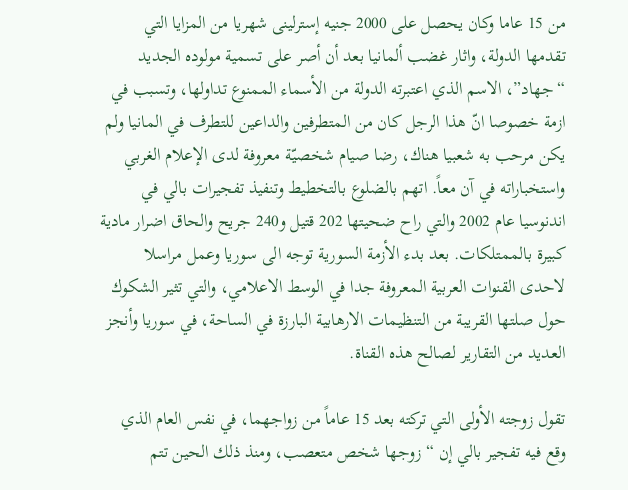من 15 عاما وكان يحصل على 2000 جنيه إسترلينى شهريا من المزايا التي تقدمها الدولة، واثار غضب ألمانيا بعد أن أصر على تسمية مولوده الجديد “جهاد”، الاسم الذي اعتبرته الدولة من الأسماء الممنوع تداولها، وتسبب في ازمة خصوصا انّ هذا الرجل كان من المتطرفين والداعين للتطرف في المانيا ولم يكن مرحب به شعبيا هناك، رضا صيام شخصيّة معروفة لدى الإعلام الغربي واستخباراته في آن معاً. اتهم بالضلوع بالتخطيط وتنفيذ تفجيرات بالي في اندنوسيا عام 2002 والتي راح ضحيتها 202 قتيل و240 جريح والحاق اضرار مادية كبيرة بالممتلكات. بعد بدء الأزمة السورية توجه الى سوريا وعمل مراسلا لاحدى القنوات العربية المعروفة جدا في الوسط الاعلامي، والتي تثير الشكوك حول صلتها القريبة من التنظيمات الارهابية البارزة في الساحة، في سوريا وأنجز العديد من التقارير لصالح هذه القناة.

تقول زوجته الأولى التي تركته بعد 15 عاماً من زواجهما، في نفس العام الذي وقع فيه تفجير بالي إن “زوجها شخص متعصب، ومنذ ذلك الحين تتم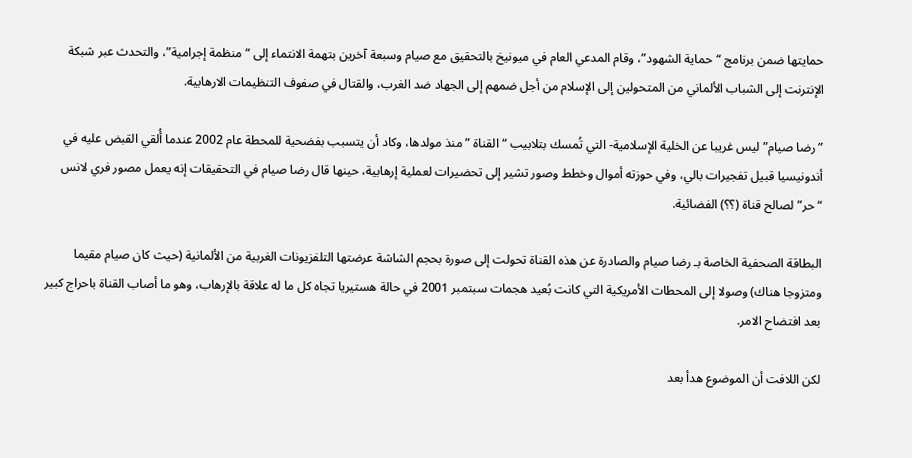حمايتها ضمن برنامج “حماية الشهود”، وقام المدعي العام في ميونيخ بالتحقيق مع صيام وسبعة آخرين بتهمة الانتماء إلى “منظمة إجرامية”، والتحدث عبر شبكة الإنترنت إلى الشباب الألماني من المتحولين إلى الإسلام من أجل ضمهم إلى الجهاد ضد الغرب، والقتال في صفوف التنظيمات الارهابية.

”رضا صيام” ليس غريبا عن الخلية الإسلامية- التي تُمسك بتلابيب “القناة ” منذ مولدها، وكاد أن يتسبب بفضحية للمحطة عام 2002 عندما أُلقي القبض عليه في أندونيسيا قبيل تفجيرات بالي، وفي حوزته أموال وخطط وصور تشير إلى تحضيرات لعملية إرهابية، حينها قال رضا صيام في التحقيقات إنه يعمل مصور فري لانس “حر” لصالح قناة (؟؟) الفضائية.

البطاقة الصحفية الخاصة بـ رضا صيام والصادرة عن هذه القناة تحولت إلى صورة بحجم الشاشة عرضتها التلفزيونات الغربية من الألمانية (حيث كان صيام مقيما ومتزوجا هناك) وصولا إلى المحطات الأمريكية التي كانت بُعيد هجمات سبتمبر 2001 في حالة هستيريا تجاه كل ما له علاقة بالإرهاب، وهو ما أصاب القناة باحراج كبير بعد افتضاح الامر.

لكن اللافت أن الموضوع هدأ بعد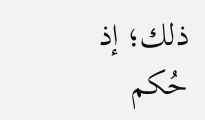ذلك؛ إذ حُكم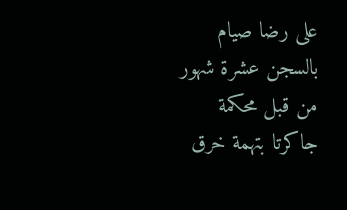على رضا صيام بالسجن عشرة شهور من قبل محكمة جاكرتا بتهمة خرق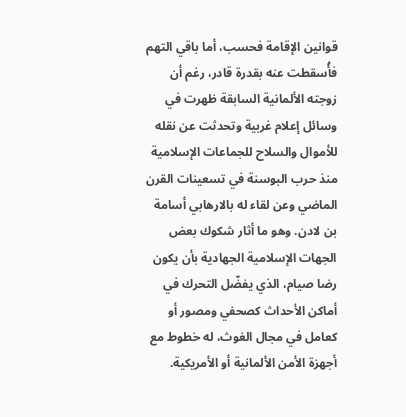قوانين الإقامة فحسب، أما باقي التهم فأُسقطت عنه بقدرة قادر، رغم أن زوجته الألمانية السابقة ظهرت في وسائل إعلام غربية وتحدثت عن نقله للأموال والسلاح للجماعات الإسلامية منذ حرب البوسنة في تسعينات القرن الماضي وعن لقاء له بالارهابي أسامة بن لادن. وهو ما أثار شكوك بعض الجهات الإسلامية الجهادية بأن يكون رضا صيام، الذي يفضّل التحرك في أماكن الأحداث كصحفي ومصور أو كعامل في مجال الغوث، له خطوط مع أجهزة الأمن الألمانية أو الأمريكية.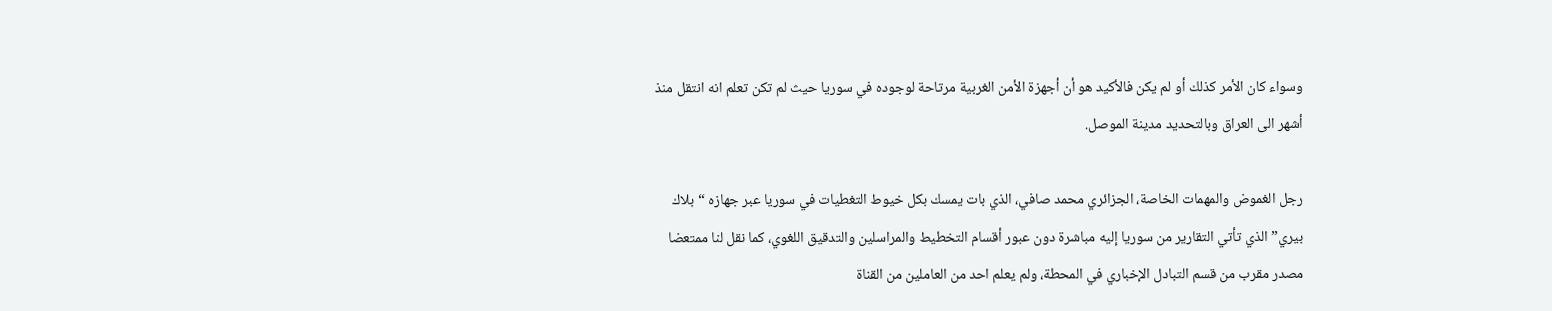وسواء كان الأمر كذلك أو لم يكن فالأكيد هو أن أجهزة الأمن الغربية مرتاحة لوجوده في سوريا حيث لم تكن تعلم انه انتقل منذ أشهر الى العراق وبالتحديد مدينة الموصل.

رجل الغموض والمهمات الخاصة، الجزائري محمد صافي، الذي بات يمسك بكل خيوط التغطيات في سوريا عبر جهازه “بلاك بيري” الذي تأتي التقارير من سوريا إليه مباشرة دون عبور أقسام التخطيط والمراسلين والتدقيق اللغوي، كما نقل لنا ممتعضا مصدر مقرب من قسم التبادل الإخباري في المحطة، ولم يعلم احد من العاملين من القناة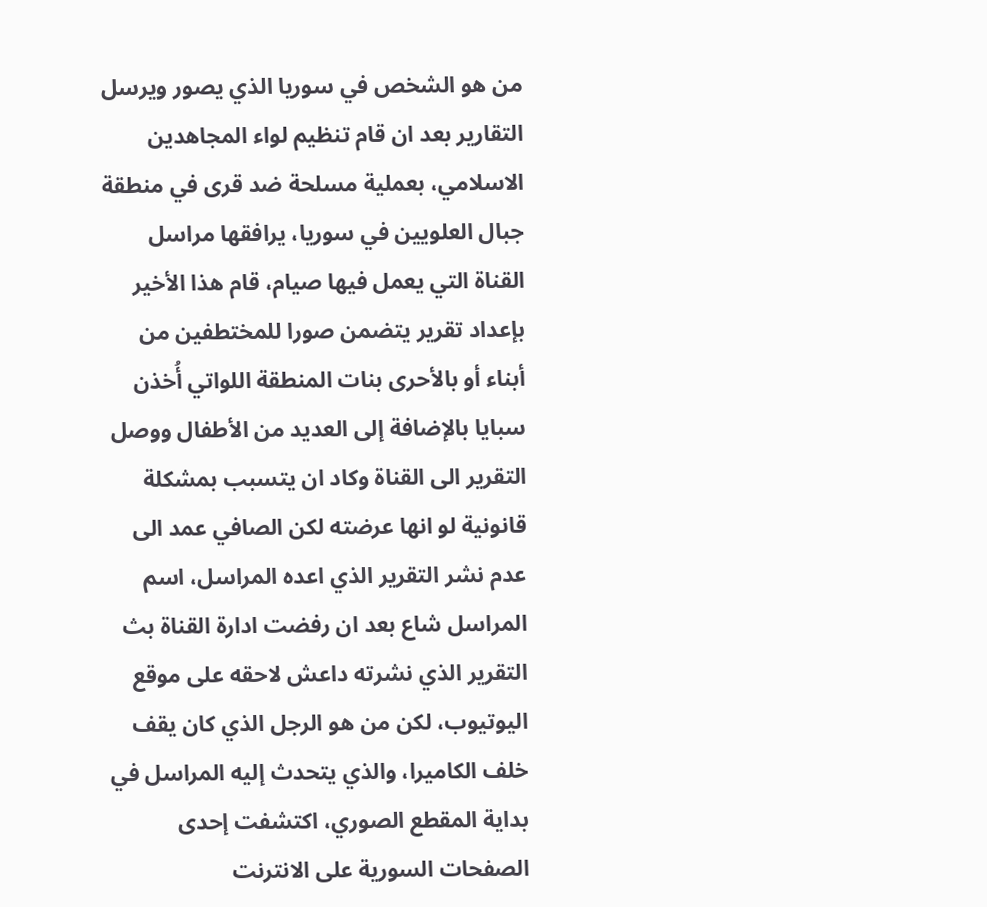من هو الشخص في سوريا الذي يصور ويرسل التقارير بعد ان قام تنظيم لواء المجاهدين الاسلامي، بعملية مسلحة ضد قرى في منطقة جبال العلويين في سوريا، يرافقها مراسل القناة التي يعمل فيها صيام، قام هذا الأخير بإعداد تقرير يتضمن صورا للمختطفين من أبناء أو بالأحرى بنات المنطقة اللواتي أُخذن سبايا بالإضافة إلى العديد من الأطفال ووصل التقرير الى القناة وكاد ان يتسبب بمشكلة قانونية لو انها عرضته لكن الصافي عمد الى عدم نشر التقرير الذي اعده المراسل، اسم المراسل شاع بعد ان رفضت ادارة القناة بث التقرير الذي نشرته داعش لاحقه على موقع اليوتيوب، لكن من هو الرجل الذي كان يقف خلف الكاميرا، والذي يتحدث إليه المراسل في بداية المقطع الصوري، اكتشفت إحدى الصفحات السورية على الانترنت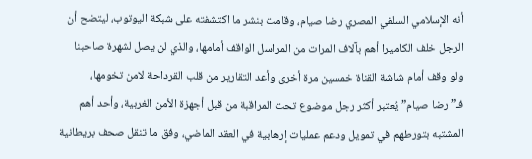أنه الإسلامي السلفي المصري رضا صيام، وقامت بنشر ما اكتشفته على شبكة اليوتوب، ليتضح أن الرجل خلف الكاميرا أهم بآلاف المرات من المراسل الواقف أمامها، والذي لن يصل لشهرة صاحبنا ولو وقف أمام شاشة القناة خمسين مرة أخرى وأعد التقارير من قلب القرداحة لامن تخومها، فـ”رضا صيام” يُعتبر أكثر رجل موضوع تحت المراقبة من قبل أجهزة الأمن الغربية، وأحد أهم المشتبه بتورطهم في تمويل ودعم عمليات إرهابية في العقد الماضي، وفق ما تنقل صحف بريطانية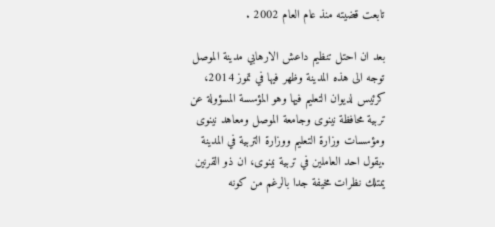تابعت قضيته منذ عام العام 2002 .

بعد ان احتل تنظيم داعش الارهابي مدينة الموصل توجه الى هذه المدينة وظهر فيها في تموز 2014، كرئيس لديوان التعليم فيها وهو المؤسسة المسؤولة عن تربية محافظة نينوى وجامعة الموصل ومعاهد نينوى ومؤسسات وزارة التعليم ووزارة التربية في المدينة .يقول احد العاملين في تربية نينوى، ان ذو القرنين يمتلك نظرات مخيفة جدا بالرغم من كونه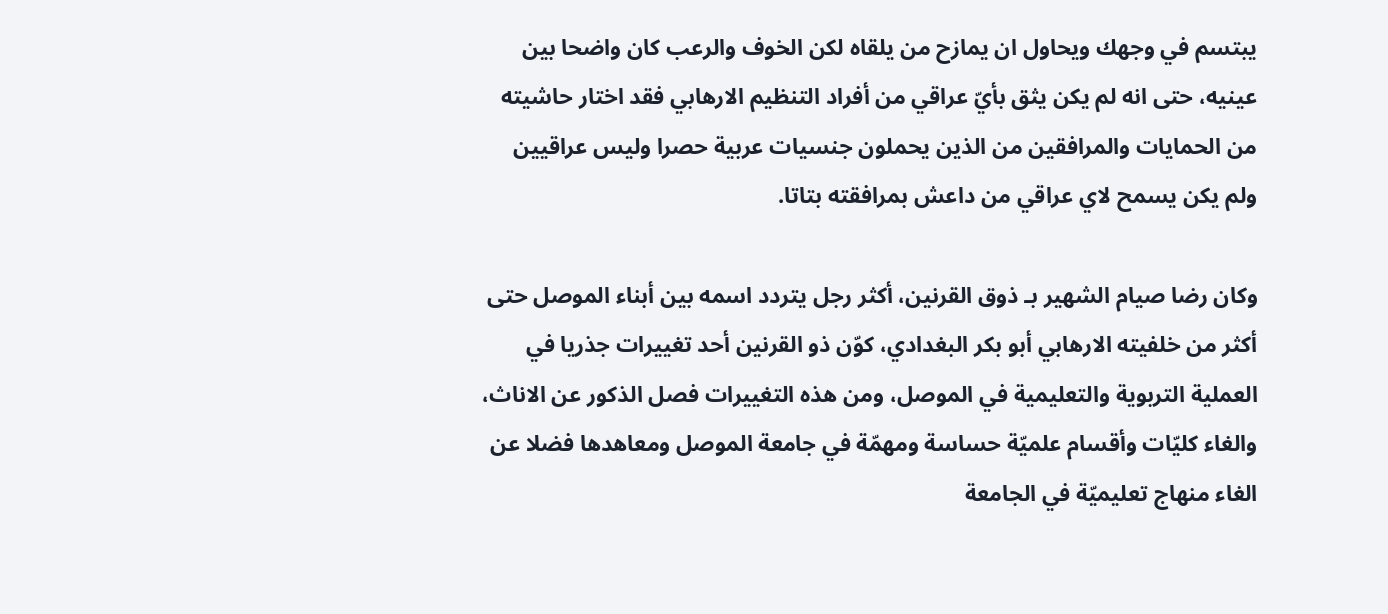يبتسم في وجهك ويحاول ان يمازح من يلقاه لكن الخوف والرعب كان واضحا بين عينيه، حتى انه لم يكن يثق بأيّ عراقي من أفراد التنظيم الارهابي فقد اختار حاشيته من الحمايات والمرافقين من الذين يحملون جنسيات عربية حصرا وليس عراقيين ولم يكن يسمح لاي عراقي من داعش بمرافقته بتاتا.

وكان رضا صيام الشهير بـ ذوق القرنين، أكثر رجل يتردد اسمه بين أبناء الموصل حتى أكثر من خلفيته الارهابي أبو بكر البغدادي، كوّن ذو القرنين أحد تغييرات جذريا في العملية التربوية والتعليمية في الموصل، ومن هذه التغييرات فصل الذكور عن الاناث، والغاء كليّات وأقسام علميّة حساسة ومهمّة في جامعة الموصل ومعاهدها فضلا عن الغاء منهاج تعليميّة في الجامعة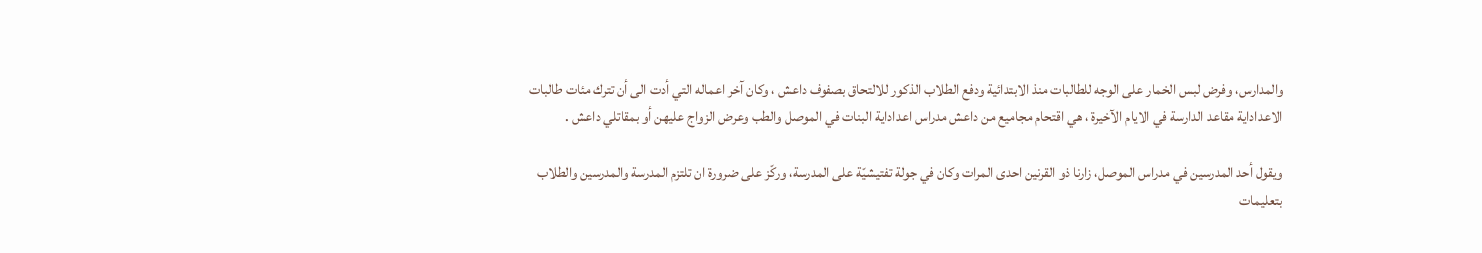والمدارس، وفرض لبس الخمار على الوجه للطالبات منذ الابتدائية ودفع الطلاب الذكور للالتحاق بصفوف داعش ، وكان آخر اعماله التي أدت الى أن تترك مئات طالبات الاعداداية مقاعد الدارسة في الايام الآخيرة ، هي اقتحام مجاميع من داعش مدراس اعداداية البنات في الموصل والطب وعرض الزواج عليهن أو بمقاتلي داعش .

ويقول أحد المدرسين في مدراس الموصل، زارنا ذو القرنين احدى المرات وكان في جولة تفتيشيّة على المدرسة، وركّز على ضرورة ان تلتزم المدرسة والمدرسين والطلاب بتعليمات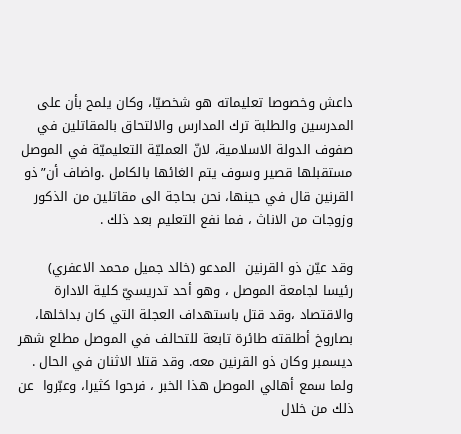داعش وخصوصا تعليماته هو شخصيّا، وكان يلمح بأن على المدرسين والطلبة ترك المدارس والالتحاق بالمقاتلين في صفوف الدولة الاسلامية، لانّ العمليّة التعليميّة في الموصل مستقبلها قصير وسوف يتم الغائها بالكامل .واضاف أن”ذو القرنين قال في حينها، نحن بحاجة الى مقاتلين من الذكور وزوجات من الاناث ، فما نفع التعليم بعد ذلك .

وقد عيّن ذو القرنين  المدعو (خالد جميل محمد الاعفري) رئيسا لجامعة الموصل ، وهو أحد تدريسيّ كلية الادارة والاقتصاد ،وقد قتل باستهداف العجلة التي كان بداخلها، بصاروخ أطلقته طائرة تابعة للتحالف في الموصل مطلع شهر ديسمبر وكان ذو القرنين معه. وقد قتلا الاثنان في الحال . ولما سمع أهالي الموصل هذا الخبر ، فرحوا كثيرا، وعبّروا  عن ذلك من خلال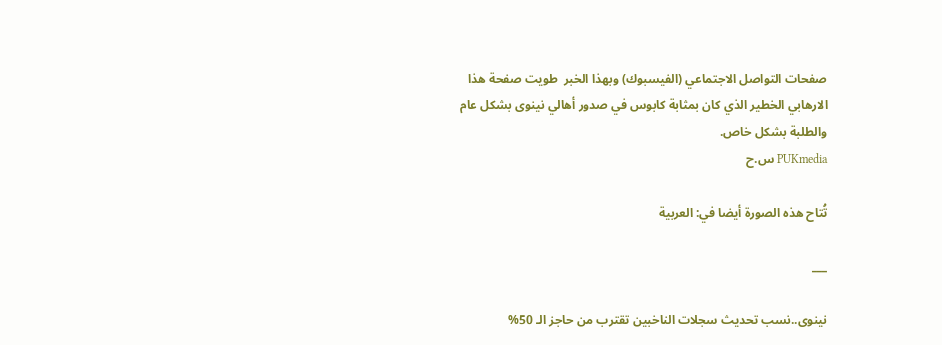صفحات التواصل الاجتماعي (الفيسبوك) وبهذا الخبر  طويت صفحة هذا الارهابي الخطير الذي كان بمثابة كابوس في صدور أهالي نينوى بشكل عام والطلبة بشكل خاص.
PUKmedia س.ح

تُتاح هذه الصورة أيضا في: العربية

___

نينوى..نسب تحديث سجلات الناخبين تقترب من حاجز الـ 50%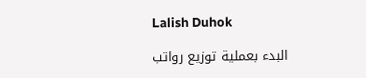Lalish Duhok

البدء بعملية توزيع رواتب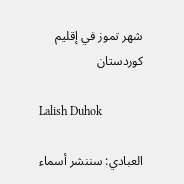شهر تموز في إقليم كوردستان

Lalish Duhok

العبادي: سننشر أسماء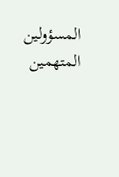المسؤولين المتهمين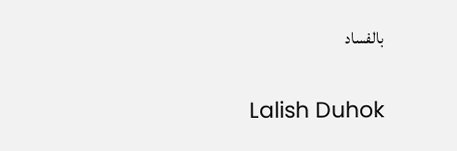بالفساد

Lalish Duhok